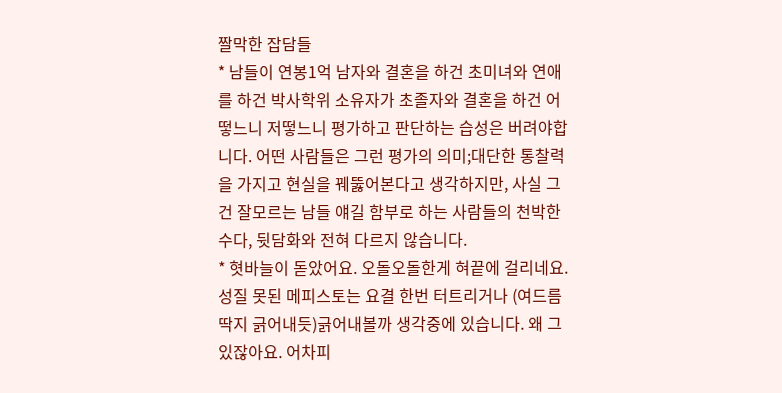짤막한 잡담들
* 남들이 연봉1억 남자와 결혼을 하건 초미녀와 연애를 하건 박사학위 소유자가 초졸자와 결혼을 하건 어떻느니 저떻느니 평가하고 판단하는 습성은 버려야합니다. 어떤 사람들은 그런 평가의 의미;대단한 통찰력을 가지고 현실을 꿰뚫어본다고 생각하지만, 사실 그건 잘모르는 남들 얘길 함부로 하는 사람들의 천박한 수다, 뒷담화와 전혀 다르지 않습니다.
* 혓바늘이 돋았어요. 오돌오돌한게 혀끝에 걸리네요. 성질 못된 메피스토는 요결 한번 터트리거나 (여드름 딱지 긁어내듯)긁어내볼까 생각중에 있습니다. 왜 그 있잖아요. 어차피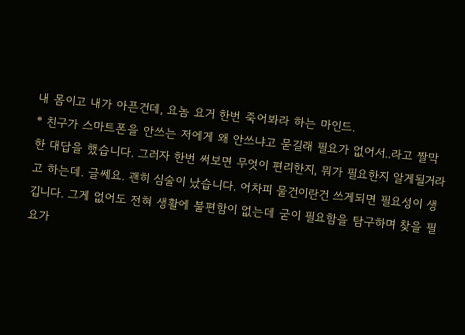내 몸이고 내가 아픈건데, 요놈 요거 한번 죽어봐라 하는 마인드.
* 친구가 스마트폰을 안쓰는 저에게 왜 안쓰냐고 묻길래 필요가 없어서..라고 짤막한 대답을 했습니다. 그러자 한번 써보면 무엇이 편리한지, 뭐가 필요한지 알게될거라고 하는데. 글쎄요. 괜히 심술이 났습니다. 어차피 물건이란건 쓰게되면 필요성이 생깁니다. 그게 없어도 전혀 생활에 불편함이 없는데 굳이 필요함을 탐구하며 찾을 필요가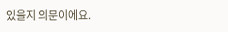있을지 의문이에요.